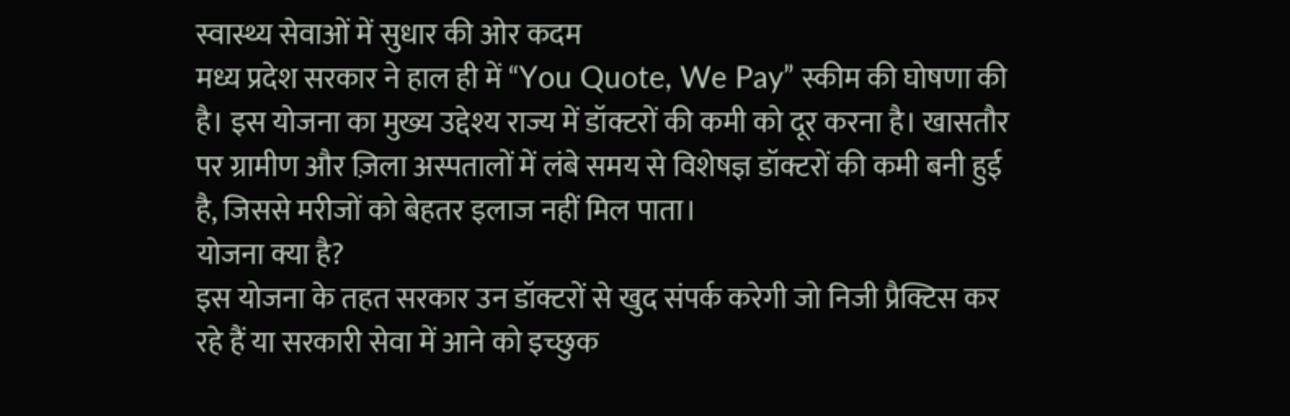स्वास्थ्य सेवाओं में सुधार की ओर कदम
मध्य प्रदेश सरकार ने हाल ही में “You Quote, We Pay” स्कीम की घोषणा की है। इस योजना का मुख्य उद्देश्य राज्य में डॉक्टरों की कमी को दूर करना है। खासतौर पर ग्रामीण और ज़िला अस्पतालों में लंबे समय से विशेषज्ञ डॉक्टरों की कमी बनी हुई है, जिससे मरीजों को बेहतर इलाज नहीं मिल पाता।
योजना क्या है?
इस योजना के तहत सरकार उन डॉक्टरों से खुद संपर्क करेगी जो निजी प्रैक्टिस कर रहे हैं या सरकारी सेवा में आने को इच्छुक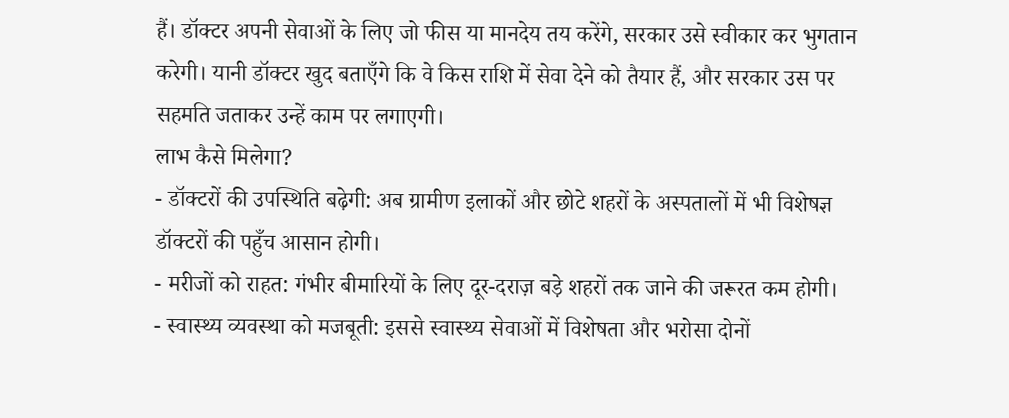हैं। डॉक्टर अपनी सेवाओं के लिए जो फीस या मानदेय तय करेंगे, सरकार उसे स्वीकार कर भुगतान करेगी। यानी डॉक्टर खुद बताएँगे कि वे किस राशि में सेवा देने को तैयार हैं, और सरकार उस पर सहमति जताकर उन्हें काम पर लगाएगी।
लाभ कैसे मिलेगा?
- डॉक्टरों की उपस्थिति बढ़ेगी: अब ग्रामीण इलाकों और छोटे शहरों के अस्पतालों में भी विशेषज्ञ डॉक्टरों की पहुँच आसान होगी।
- मरीजों को राहत: गंभीर बीमारियों के लिए दूर-दराज़ बड़े शहरों तक जाने की जरूरत कम होगी।
- स्वास्थ्य व्यवस्था को मजबूती: इससे स्वास्थ्य सेवाओं में विशेषता और भरोसा दोनों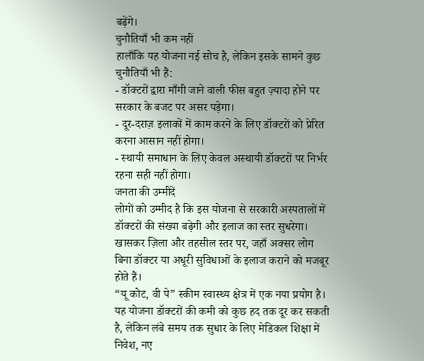बढ़ेंगे।
चुनौतियाँ भी कम नहीं
हालाँकि यह योजना नई सोच है, लेकिन इसके सामने कुछ चुनौतियाँ भी हैं:
- डॉक्टरों द्वारा माँगी जाने वाली फीस बहुत ज़्यादा होने पर सरकार के बजट पर असर पड़ेगा।
- दूर-दराज़ इलाकों में काम करने के लिए डॉक्टरों को प्रेरित करना आसान नहीं होगा।
- स्थायी समाधान के लिए केवल अस्थायी डॉक्टरों पर निर्भर रहना सही नहीं होगा।
जनता की उम्मीदें
लोगों को उम्मीद है कि इस योजना से सरकारी अस्पतालों में डॉक्टरों की संख्या बढ़ेगी और इलाज का स्तर सुधरेगा। खासकर ज़िला और तहसील स्तर पर, जहाँ अक्सर लोग बिना डॉक्टर या अधूरी सुविधाओं के इलाज कराने को मजबूर होते हैं।
“यू कोट, वी पे” स्कीम स्वास्थ्य क्षेत्र में एक नया प्रयोग है। यह योजना डॉक्टरों की कमी को कुछ हद तक दूर कर सकती है, लेकिन लंबे समय तक सुधार के लिए मेडिकल शिक्षा में निवेश, नए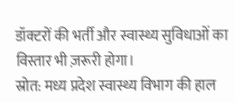डॉक्टरों की भर्ती और स्वास्थ्य सुविधाओं का विस्तार भी ज़रूरी होगा।
स्रोत: मध्य प्रदेश स्वास्थ्य विभाग की हाल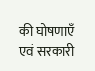की घोषणाएँ एवं सरकारी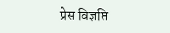प्रेस विज्ञप्ति